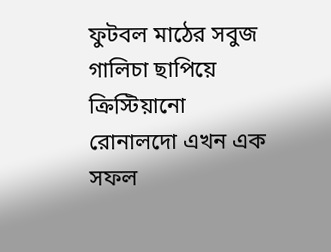ফুটবল মাঠের সবুজ গালিচা ছাপিয়ে ক্রিস্টিয়ানো রোনালদো এখন এক সফল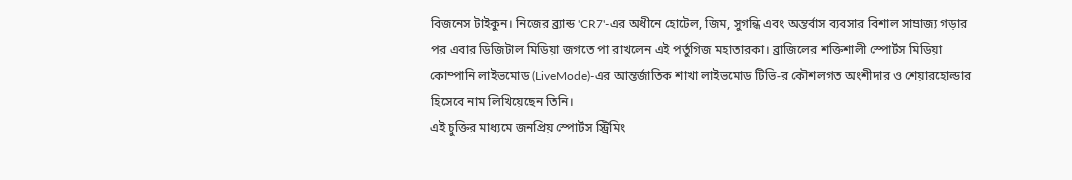বিজনেস টাইকুন। নিজের ব্র্যান্ড 'CR7'-এর অধীনে হোটেল, জিম, সুগন্ধি এবং অন্তর্বাস ব্যবসার বিশাল সাম্রাজ্য গড়ার পর এবার ডিজিটাল মিডিয়া জগতে পা রাখলেন এই পর্তুগিজ মহাতারকা। ব্রাজিলের শক্তিশালী স্পোর্টস মিডিয়া কোম্পানি লাইভমোড (LiveMode)-এর আন্তর্জাতিক শাখা লাইভমোড টিভি-র কৌশলগত অংশীদার ও শেয়ারহোল্ডার হিসেবে নাম লিখিয়েছেন তিনি।
এই চুক্তির মাধ্যমে জনপ্রিয় স্পোর্টস স্ট্রিমিং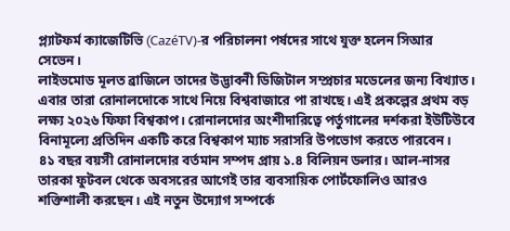প্ল্যাটফর্ম ক্যাজেটিভি (CazéTV)-র পরিচালনা পর্ষদের সাথে যুক্ত হলেন সিআর সেভেন।
লাইভমোড মূলত ব্রাজিলে তাদের উদ্ভাবনী ডিজিটাল সম্প্রচার মডেলের জন্য বিখ্যাত। এবার তারা রোনালদোকে সাথে নিয়ে বিশ্ববাজারে পা রাখছে। এই প্রকল্পের প্রথম বড় লক্ষ্য ২০২৬ ফিফা বিশ্বকাপ। রোনালদোর অংশীদারিত্বে পর্তুগালের দর্শকরা ইউটিউবে বিনামূল্যে প্রতিদিন একটি করে বিশ্বকাপ ম্যাচ সরাসরি উপভোগ করতে পারবেন।
৪১ বছর বয়সী রোনালদোর বর্তমান সম্পদ প্রায় ১.৪ বিলিয়ন ডলার। আল-নাসর তারকা ফুটবল থেকে অবসরের আগেই তার ব্যবসায়িক পোর্টফোলিও আরও শক্তিশালী করছেন। এই নতুন উদ্যোগ সম্পর্কে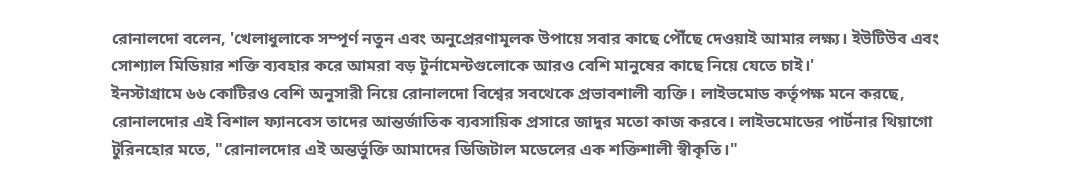রোনালদো বলেন, 'খেলাধুলাকে সম্পূর্ণ নতুন এবং অনুপ্রেরণামূলক উপায়ে সবার কাছে পৌঁছে দেওয়াই আমার লক্ষ্য। ইউটিউব এবং সোশ্যাল মিডিয়ার শক্তি ব্যবহার করে আমরা বড় টুর্নামেন্টগুলোকে আরও বেশি মানুষের কাছে নিয়ে যেতে চাই।'
ইনস্টাগ্রামে ৬৬ কোটিরও বেশি অনুসারী নিয়ে রোনালদো বিশ্বের সবথেকে প্রভাবশালী ব্যক্তি। লাইভমোড কর্তৃপক্ষ মনে করছে, রোনালদোর এই বিশাল ফ্যানবেস তাদের আন্তর্জাতিক ব্যবসায়িক প্রসারে জাদুর মতো কাজ করবে। লাইভমোডের পার্টনার থিয়াগো টুরিনহোর মতে, "রোনালদোর এই অন্তর্ভুক্তি আমাদের ডিজিটাল মডেলের এক শক্তিশালী স্বীকৃতি।"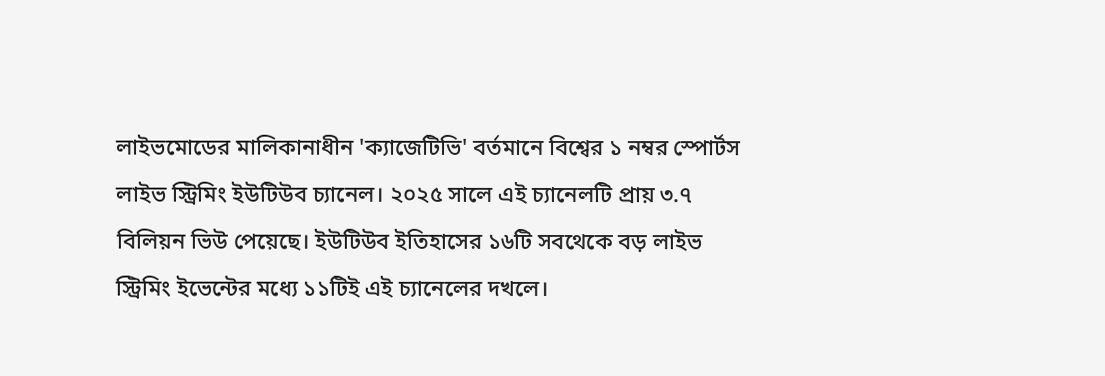লাইভমোডের মালিকানাধীন 'ক্যাজেটিভি' বর্তমানে বিশ্বের ১ নম্বর স্পোর্টস লাইভ স্ট্রিমিং ইউটিউব চ্যানেল। ২০২৫ সালে এই চ্যানেলটি প্রায় ৩.৭ বিলিয়ন ভিউ পেয়েছে। ইউটিউব ইতিহাসের ১৬টি সবথেকে বড় লাইভ স্ট্রিমিং ইভেন্টের মধ্যে ১১টিই এই চ্যানেলের দখলে।